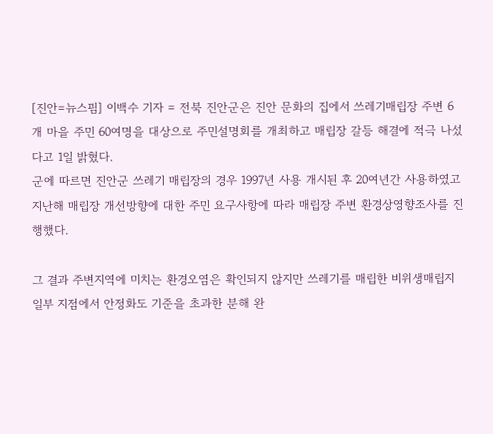[진안=뉴스핌] 이백수 기자 = 전북 진안군은 진안 문화의 집에서 쓰레기매립장 주변 6개 마을 주민 60여명을 대상으로 주민설명회를 개최하고 매립장 갈등 해결에 적극 나섰다고 1일 밝혔다.
군에 따르면 진안군 쓰레기 매립장의 경우 1997년 사용 개시된 후 20여년간 사용하였고 지난해 매립장 개선방향에 대한 주민 요구사항에 따라 매립장 주변 환경상영향조사를 진행했다.

그 결과 주변지역에 미치는 환경오염은 확인되지 않지만 쓰레기를 매립한 비위생매립지 일부 지점에서 안정화도 기준을 초과한 분해 완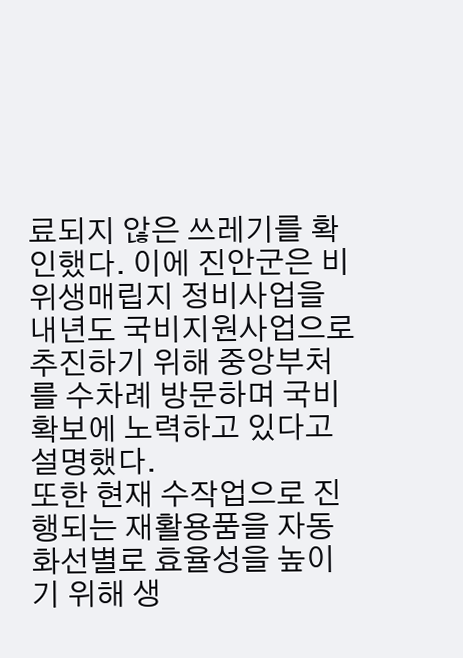료되지 않은 쓰레기를 확인했다. 이에 진안군은 비위생매립지 정비사업을 내년도 국비지원사업으로 추진하기 위해 중앙부처를 수차례 방문하며 국비 확보에 노력하고 있다고 설명했다.
또한 현재 수작업으로 진행되는 재활용품을 자동화선별로 효율성을 높이기 위해 생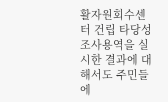활자원회수센터 건립 타당성 조사용역을 실시한 결과에 대해서도 주민들에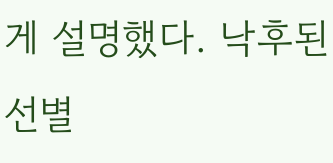게 설명했다. 낙후된 선별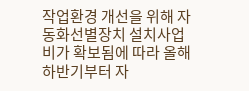작업환경 개선을 위해 자동화선별장치 설치사업비가 확보됨에 따라 올해 하반기부터 자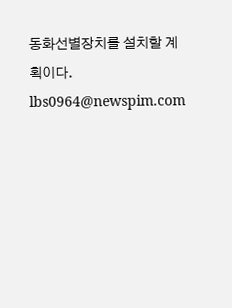동화선별장치를 설치할 계획이다.
lbs0964@newspim.com